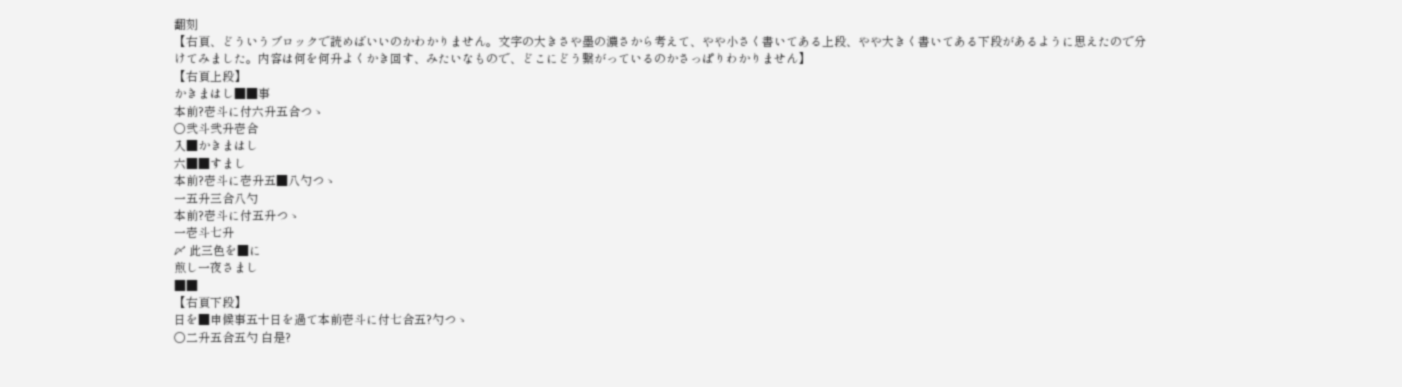翻刻
【右頁、どういうブロックで読めばいいのかわかりません。文字の大きさや墨の濃さから考えて、やや小さく書いてある上段、やや大きく書いてある下段があるように思えたので分けてみました。内容は何を何升よくかき回す、みたいなもので、どこにどう繋がっているのかさっぱりわかりません】
【右頁上段】
かきまはし■■事
本前?壱斗に付六升五合つゝ
○弐斗弐升壱合
入■かきまはし
六■■すまし
本前?壱斗に壱升五■八勺つゝ
一五升三合八勺
本前?壱斗に付五升つゝ
一壱斗七升
〆 此三色を■に
煎し一夜さまし
■■
【右頁下段】
日を■申候事五十日を過て本前壱斗に付七合五?勺つゝ
○二升五合五勺 白是?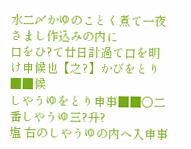水二〆かゆのことく煮て一夜さまし作込みの内に
口をひ?て廿日計過て口を明け申候也【之?】かびをとり■■候
しやうゆをとり申事■■○二番しやうゆ三?升?
塩 右のしやうゆの内へ入申事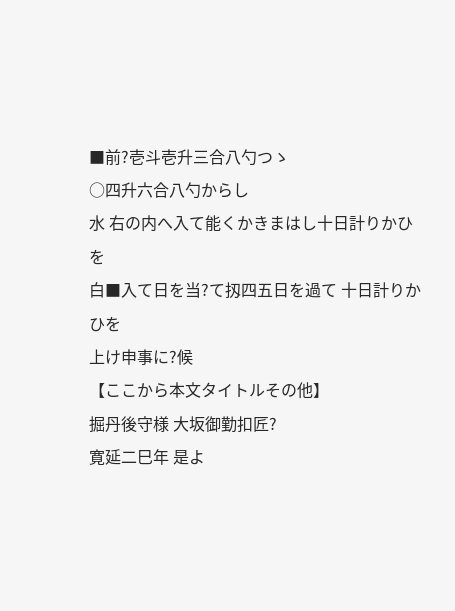■前?壱斗壱升三合八勺つゝ
○四升六合八勺からし
水 右の内へ入て能くかきまはし十日計りかひを
白■入て日を当?て扨四五日を過て 十日計りかひを
上け申事に?候
【ここから本文タイトルその他】
掘丹後守様 大坂御勤扣匠?
寛延二巳年 是よ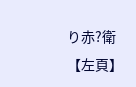り赤?衛
【左頁】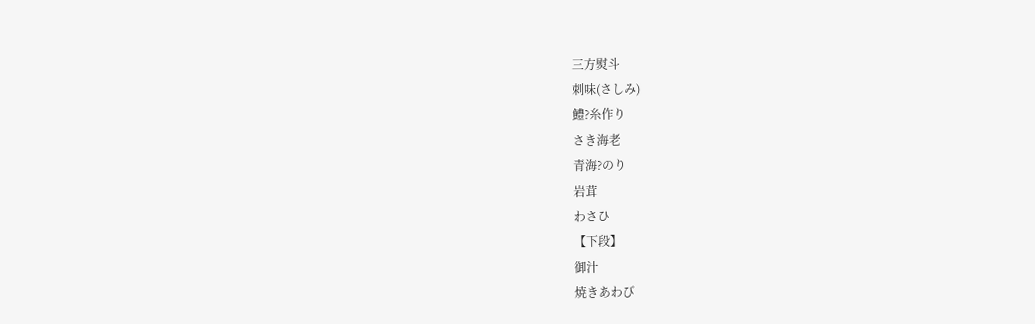三方熨斗
刺味(さしみ)
鱧?糸作り
さき海老
青海?のり
岩茸
わさひ
【下段】
御汁
焼きあわび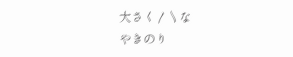大さく〳〵な
やきのり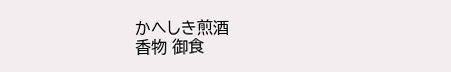かへしき煎酒
香物 御食